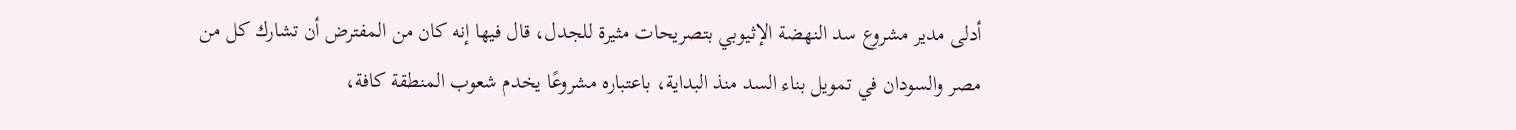أدلى مدير مشروع سد النهضة الإثيوبي بتصريحات مثيرة للجدل، قال فيها إنه كان من المفترض أن تشارك كل من مصر والسودان في تمويل بناء السد منذ البداية، باعتباره مشروعًا يخدم شعوب المنطقة كافة،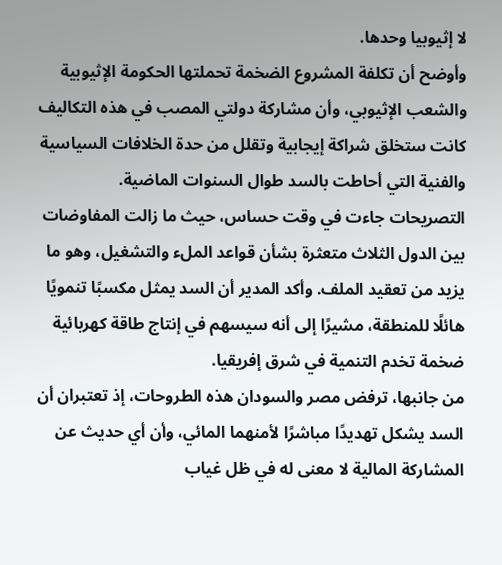لا إثيوبيا وحدها.
وأوضح أن تكلفة المشروع الضخمة تحملتها الحكومة الإثيوبية والشعب الإثيوبي، وأن مشاركة دولتي المصب في هذه التكاليف كانت ستخلق شراكة إيجابية وتقلل من حدة الخلافات السياسية والفنية التي أحاطت بالسد طوال السنوات الماضية.
التصريحات جاءت في وقت حساس، حيث ما زالت المفاوضات بين الدول الثلاث متعثرة بشأن قواعد الملء والتشغيل، وهو ما يزيد من تعقيد الملف. وأكد المدير أن السد يمثل مكسبًا تنمويًا هائلًا للمنطقة، مشيرًا إلى أنه سيسهم في إنتاج طاقة كهربائية ضخمة تخدم التنمية في شرق إفريقيا.
من جانبها، ترفض مصر والسودان هذه الطروحات، إذ تعتبران أن السد يشكل تهديدًا مباشرًا لأمنهما المائي، وأن أي حديث عن المشاركة المالية لا معنى له في ظل غياب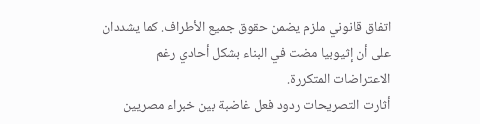اتفاق قانوني ملزم يضمن حقوق جميع الأطراف. كما يشددان على أن إثيوبيا مضت في البناء بشكل أحادي رغم الاعتراضات المتكررة.
أثارت التصريحات ردود فعل غاضبة بين خبراء مصريين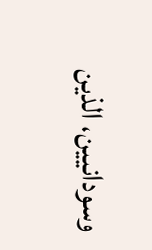وسودانيين، الذين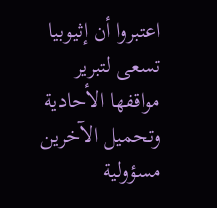اعتبروا أن إثيوبيا تسعى لتبرير مواقفها الأحادية وتحميل الآخرين مسؤولية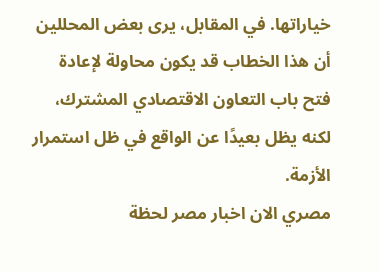خياراتها. في المقابل، يرى بعض المحللين أن هذا الخطاب قد يكون محاولة لإعادة فتح باب التعاون الاقتصادي المشترك، لكنه يظل بعيدًا عن الواقع في ظل استمرار الأزمة.
مصري الان اخبار مصر لحظة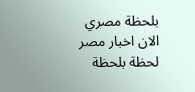بلحظة مصري الان اخبار مصر لحظة بلحظة